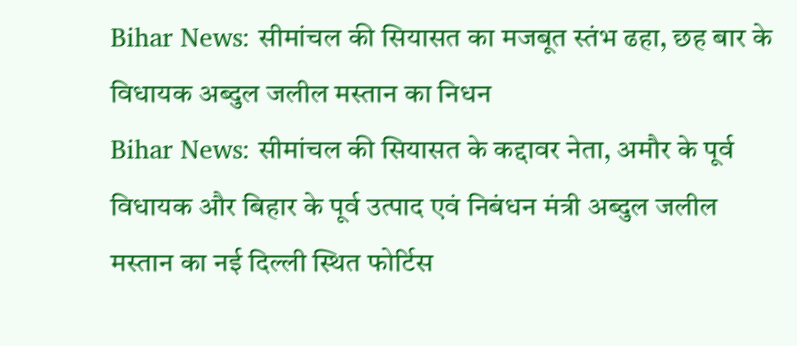Bihar News: सीमांचल की सियासत का मजबूत स्तंभ ढहा, छह बार के विधायक अब्दुल जलील मस्तान का निधन
Bihar News: सीमांचल की सियासत के कद्दावर नेता, अमौर के पूर्व विधायक और बिहार के पूर्व उत्पाद एवं निबंधन मंत्री अब्दुल जलील मस्तान का नई दिल्ली स्थित फोर्टिस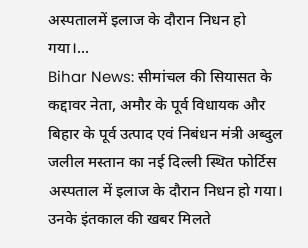अस्पतालमें इलाज के दौरान निधन हो गया।...
Bihar News: सीमांचल की सियासत के कद्दावर नेता, अमौर के पूर्व विधायक और बिहार के पूर्व उत्पाद एवं निबंधन मंत्री अब्दुल जलील मस्तान का नई दिल्ली स्थित फोर्टिस अस्पताल में इलाज के दौरान निधन हो गया। उनके इंतकाल की खबर मिलते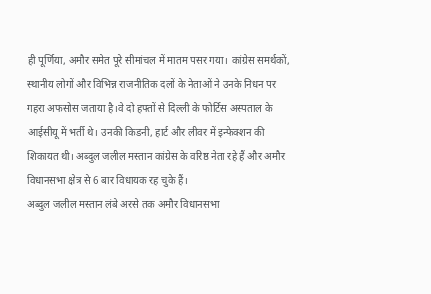ही पूर्णिया, अमौर समेत पूरे सीमांचल में मातम पसर गया। कांग्रेस समर्थकों, स्थानीय लोगों और विभिन्न राजनीतिक दलों के नेताओं ने उनके निधन पर गहरा अफसोस जताया है।वे दो हफ्तों से दिल्ली के फोर्टिस अस्पताल के आईसीयू में भर्ती थे। उनकी किडनी, हार्ट और लीवर में इन्फेक्शन की शिकायत थी। अब्दुल जलील मस्तान कांग्रेस के वरिष्ठ नेता रहे हैं और अमौर विधानसभा क्षेत्र से 6 बार विधायक रह चुके हैं।
अब्दुल जलील मस्तान लंबे अरसे तक अमौर विधानसभा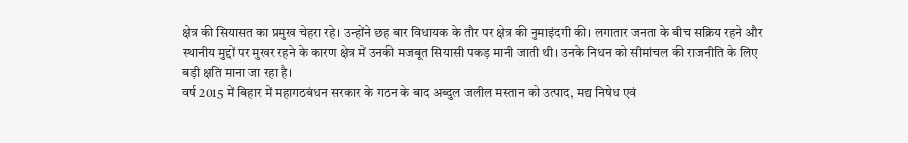क्षेत्र की सियासत का प्रमुख चेहरा रहे। उन्होंने छह बार विधायक के तौर पर क्षेत्र की नुमाइंदगी की। लगातार जनता के बीच सक्रिय रहने और स्थानीय मुद्दों पर मुखर रहने के कारण क्षेत्र में उनकी मजबूत सियासी पकड़ मानी जाती थी। उनके निधन को सीमांचल की राजनीति के लिए बड़ी क्षति माना जा रहा है।
वर्ष 2015 में बिहार में महागठबंधन सरकार के गठन के बाद अब्दुल जलील मस्तान को उत्पाद, मद्य निषेध एवं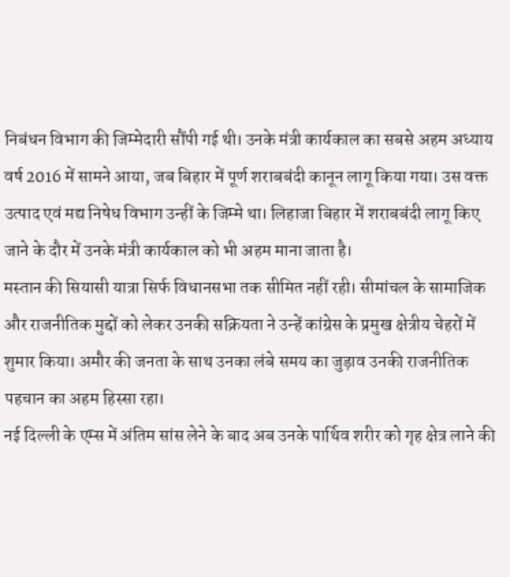निबंधन विभाग की जिम्मेदारी सौंपी गई थी। उनके मंत्री कार्यकाल का सबसे अहम अध्याय वर्ष 2016 में सामने आया, जब बिहार में पूर्ण शराबबंदी कानून लागू किया गया। उस वक्त उत्पाद एवं मद्य निषेध विभाग उन्हीं के जिम्मे था। लिहाजा बिहार में शराबबंदी लागू किए जाने के दौर में उनके मंत्री कार्यकाल को भी अहम माना जाता है।
मस्तान की सियासी यात्रा सिर्फ विधानसभा तक सीमित नहीं रही। सीमांचल के सामाजिक और राजनीतिक मुद्दों को लेकर उनकी सक्रियता ने उन्हें कांग्रेस के प्रमुख क्षेत्रीय चेहरों में शुमार किया। अमौर की जनता के साथ उनका लंबे समय का जुड़ाव उनकी राजनीतिक पहचान का अहम हिस्सा रहा।
नई दिल्ली के एम्स में अंतिम सांस लेने के बाद अब उनके पार्थिव शरीर को गृह क्षेत्र लाने की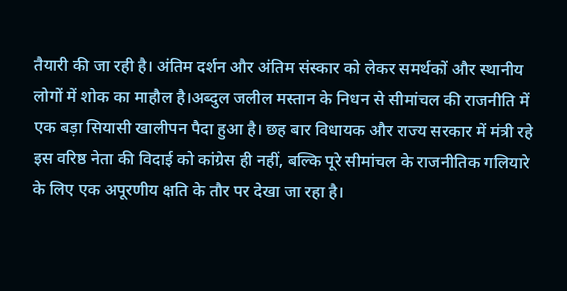तैयारी की जा रही है। अंतिम दर्शन और अंतिम संस्कार को लेकर समर्थकों और स्थानीय लोगों में शोक का माहौल है।अब्दुल जलील मस्तान के निधन से सीमांचल की राजनीति में एक बड़ा सियासी खालीपन पैदा हुआ है। छह बार विधायक और राज्य सरकार में मंत्री रहे इस वरिष्ठ नेता की विदाई को कांग्रेस ही नहीं, बल्कि पूरे सीमांचल के राजनीतिक गलियारे के लिए एक अपूरणीय क्षति के तौर पर देखा जा रहा है।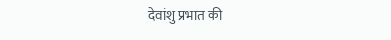देवांशु प्रभात की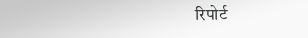रिपोर्ट